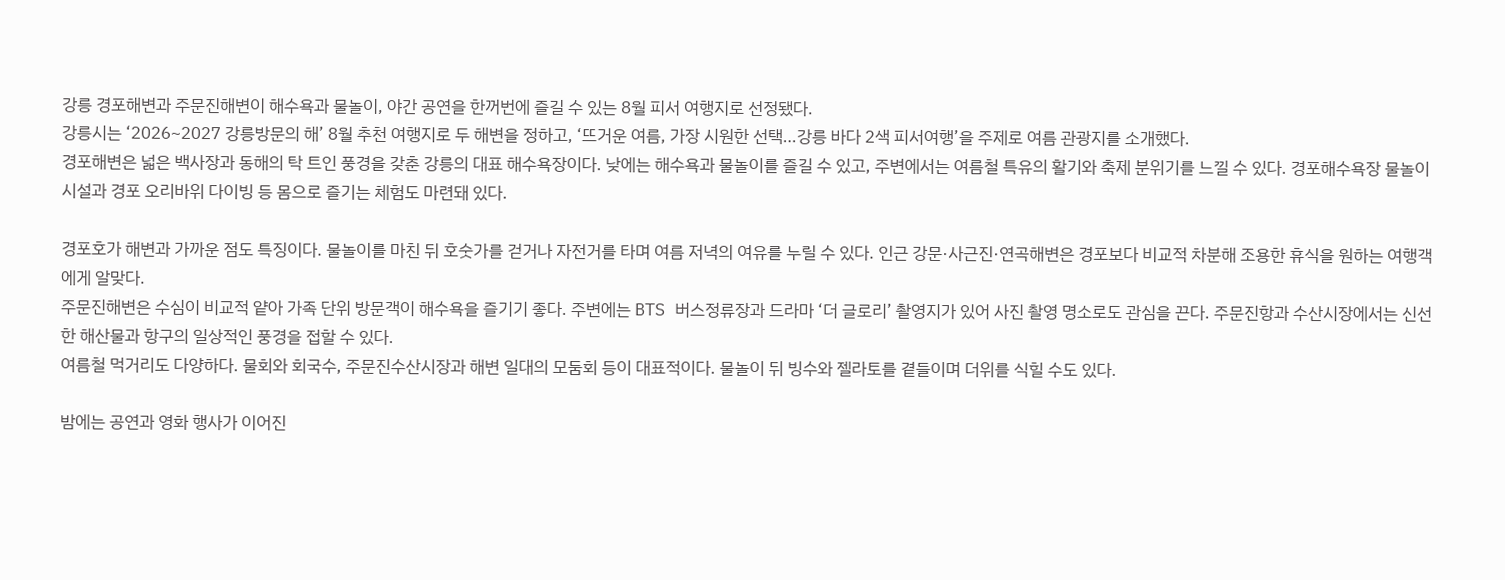강릉 경포해변과 주문진해변이 해수욕과 물놀이, 야간 공연을 한꺼번에 즐길 수 있는 8월 피서 여행지로 선정됐다.
강릉시는 ‘2026~2027 강릉방문의 해’ 8월 추천 여행지로 두 해변을 정하고, ‘뜨거운 여름, 가장 시원한 선택…강릉 바다 2색 피서여행’을 주제로 여름 관광지를 소개했다.
경포해변은 넓은 백사장과 동해의 탁 트인 풍경을 갖춘 강릉의 대표 해수욕장이다. 낮에는 해수욕과 물놀이를 즐길 수 있고, 주변에서는 여름철 특유의 활기와 축제 분위기를 느낄 수 있다. 경포해수욕장 물놀이 시설과 경포 오리바위 다이빙 등 몸으로 즐기는 체험도 마련돼 있다.

경포호가 해변과 가까운 점도 특징이다. 물놀이를 마친 뒤 호숫가를 걷거나 자전거를 타며 여름 저녁의 여유를 누릴 수 있다. 인근 강문·사근진·연곡해변은 경포보다 비교적 차분해 조용한 휴식을 원하는 여행객에게 알맞다.
주문진해변은 수심이 비교적 얕아 가족 단위 방문객이 해수욕을 즐기기 좋다. 주변에는 BTS 버스정류장과 드라마 ‘더 글로리’ 촬영지가 있어 사진 촬영 명소로도 관심을 끈다. 주문진항과 수산시장에서는 신선한 해산물과 항구의 일상적인 풍경을 접할 수 있다.
여름철 먹거리도 다양하다. 물회와 회국수, 주문진수산시장과 해변 일대의 모둠회 등이 대표적이다. 물놀이 뒤 빙수와 젤라토를 곁들이며 더위를 식힐 수도 있다.

밤에는 공연과 영화 행사가 이어진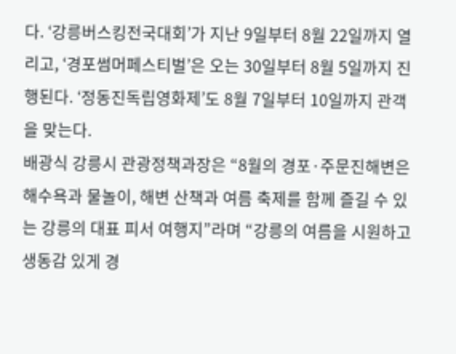다. ‘강릉버스킹전국대회’가 지난 9일부터 8월 22일까지 열리고, ‘경포썸머페스티벌’은 오는 30일부터 8월 5일까지 진행된다. ‘정동진독립영화제’도 8월 7일부터 10일까지 관객을 맞는다.
배광식 강릉시 관광정책과장은 “8월의 경포·주문진해변은 해수욕과 물놀이, 해변 산책과 여름 축제를 함께 즐길 수 있는 강릉의 대표 피서 여행지”라며 “강릉의 여름을 시원하고 생동감 있게 경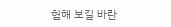험해 보길 바란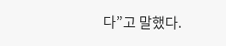다”고 말했다.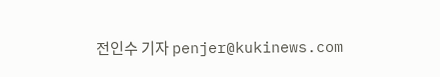전인수 기자 penjer@kukinews.com